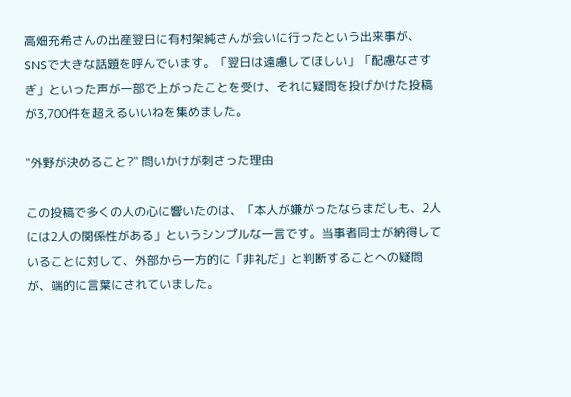高畑充希さんの出産翌日に有村架純さんが会いに行ったという出来事が、SNSで大きな話題を呼んでいます。「翌日は遠慮してほしい」「配慮なさすぎ」といった声が一部で上がったことを受け、それに疑問を投げかけた投稿が3,700件を超えるいいねを集めました。

"外野が決めること?" 問いかけが刺さった理由

この投稿で多くの人の心に響いたのは、「本人が嫌がったならまだしも、2人には2人の関係性がある」というシンプルな一言です。当事者同士が納得していることに対して、外部から一方的に「非礼だ」と判断することへの疑問が、端的に言葉にされていました。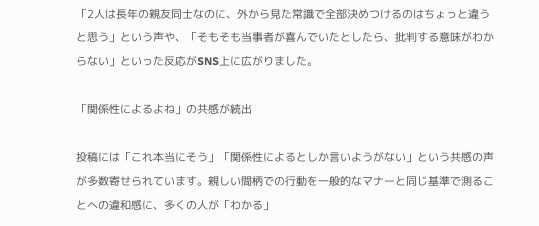「2人は長年の親友同士なのに、外から見た常識で全部決めつけるのはちょっと違うと思う」という声や、「そもそも当事者が喜んでいたとしたら、批判する意味がわからない」といった反応がSNS上に広がりました。

「関係性によるよね」の共感が続出

投稿には「これ本当にそう」「関係性によるとしか言いようがない」という共感の声が多数寄せられています。親しい間柄での行動を一般的なマナーと同じ基準で測ることへの違和感に、多くの人が「わかる」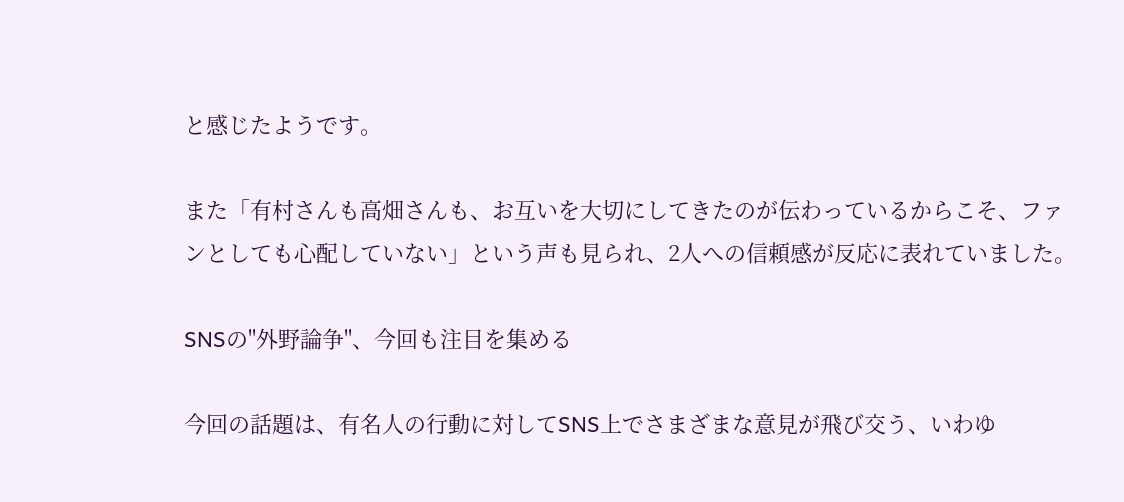と感じたようです。

また「有村さんも高畑さんも、お互いを大切にしてきたのが伝わっているからこそ、ファンとしても心配していない」という声も見られ、2人への信頼感が反応に表れていました。

SNSの"外野論争"、今回も注目を集める

今回の話題は、有名人の行動に対してSNS上でさまざまな意見が飛び交う、いわゆ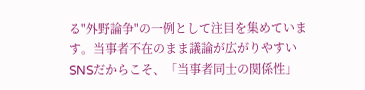る"外野論争"の一例として注目を集めています。当事者不在のまま議論が広がりやすいSNSだからこそ、「当事者同士の関係性」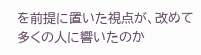を前提に置いた視点が、改めて多くの人に響いたのか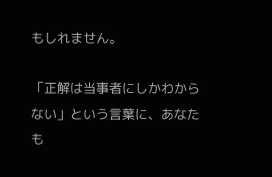もしれません。

「正解は当事者にしかわからない」という言葉に、あなたも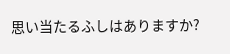思い当たるふしはありますか?